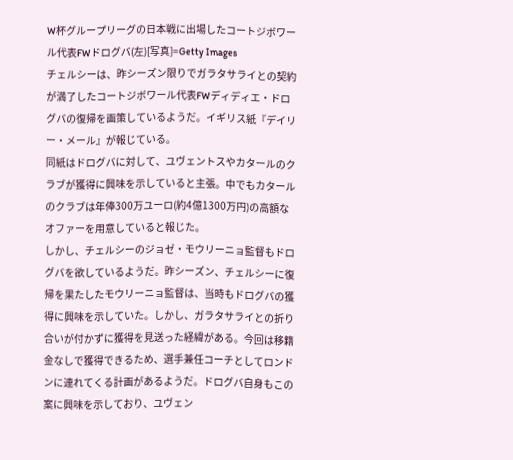W杯グループリーグの日本戦に出場したコートジボワール代表FWドログバ(左)[写真]=Getty Images
チェルシーは、昨シーズン限りでガラタサライとの契約が満了したコートジボワール代表FWディディエ・ドログバの復帰を画策しているようだ。イギリス紙『デイリー・メール』が報じている。
同紙はドログバに対して、ユヴェントスやカタールのクラブが獲得に興味を示していると主張。中でもカタールのクラブは年俸300万ユーロ(約4億1300万円)の高額なオファーを用意していると報じた。
しかし、チェルシーのジョゼ・モウリーニョ監督もドログバを欲しているようだ。昨シーズン、チェルシーに復帰を果たしたモウリーニョ監督は、当時もドログバの獲得に興味を示していた。しかし、ガラタサライとの折り合いが付かずに獲得を見送った経緯がある。今回は移籍金なしで獲得できるため、選手兼任コーチとしてロンドンに連れてくる計画があるようだ。ドログバ自身もこの案に興味を示しており、ユヴェン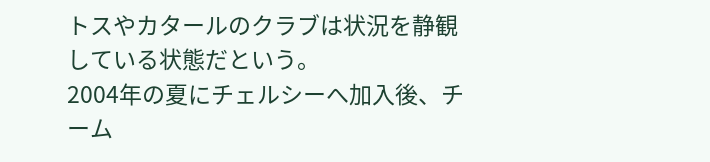トスやカタールのクラブは状況を静観している状態だという。
2004年の夏にチェルシーへ加入後、チーム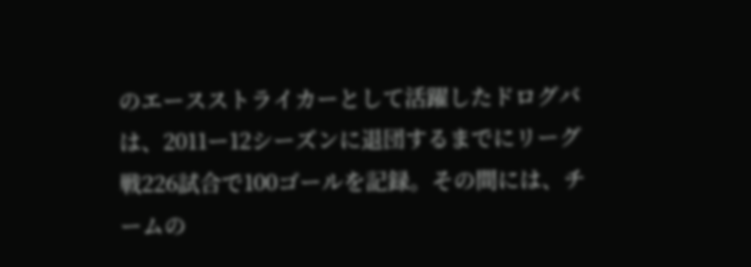のエースストライカーとして活躍したドログバは、2011ー12シーズンに退団するまでにリーグ戦226試合で100ゴールを記録。その間には、チームの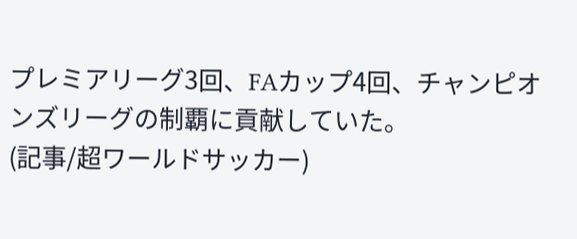プレミアリーグ3回、FAカップ4回、チャンピオンズリーグの制覇に貢献していた。
(記事/超ワールドサッカー)